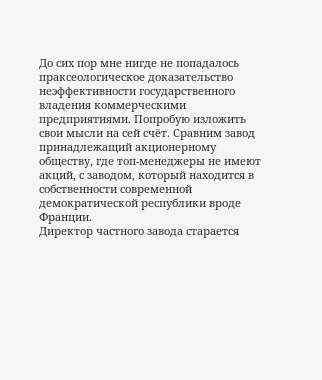До сих пор мне нигде не попадалось праксеологическое доказательство неэффективности государственного владения коммерческими предприятиями. Попробую изложить свои мысли на сей счёт. Сравним завод принадлежащий акционерному обществу, где топ-менеджеры не имеют акций, с заводом, который находится в собственности современной демократической республики вроде Франции.
Директор частного завода старается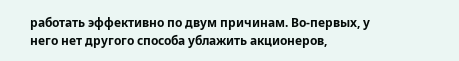работать эффективно по двум причинам. Во-первых, у него нет другого способа ублажить акционеров,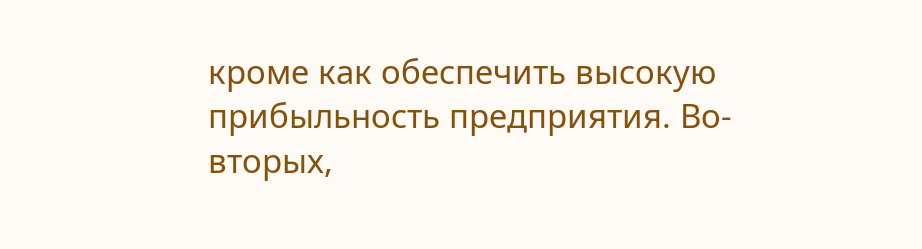кроме как обеспечить высокую прибыльность предприятия. Во-вторых,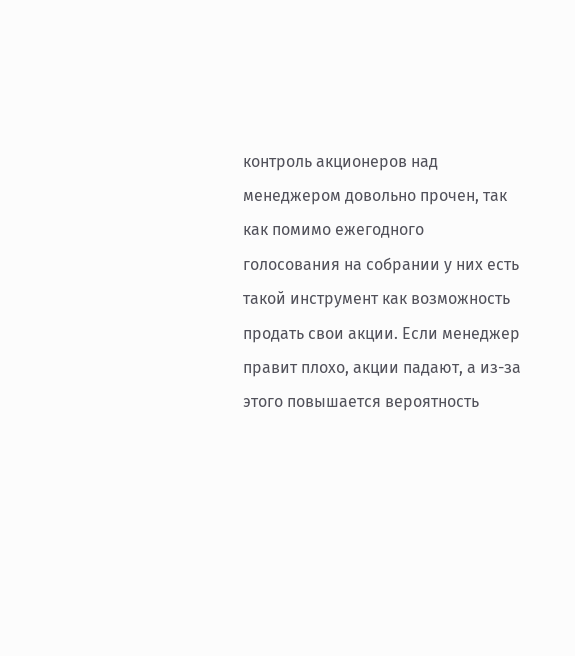контроль акционеров над менеджером довольно прочен, так как помимо ежегодного голосования на собрании у них есть такой инструмент как возможность продать свои акции. Если менеджер правит плохо, акции падают, а из-за этого повышается вероятность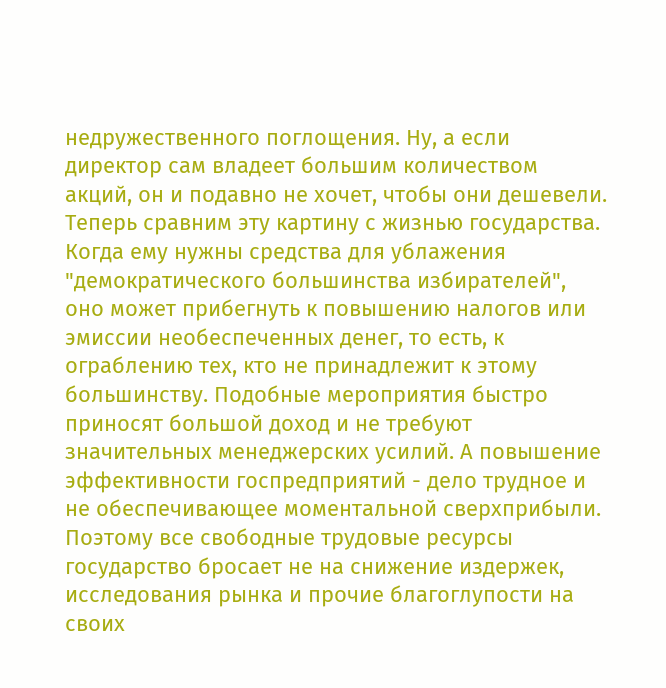недружественного поглощения. Ну, а если директор сам владеет большим количеством акций, он и подавно не хочет, чтобы они дешевели.
Теперь сравним эту картину с жизнью государства. Когда ему нужны средства для ублажения "демократического большинства избирателей", оно может прибегнуть к повышению налогов или эмиссии необеспеченных денег, то есть, к ограблению тех, кто не принадлежит к этому большинству. Подобные мероприятия быстро приносят большой доход и не требуют значительных менеджерских усилий. А повышение эффективности госпредприятий - дело трудное и не обеспечивающее моментальной сверхприбыли. Поэтому все свободные трудовые ресурсы государство бросает не на снижение издержек, исследования рынка и прочие благоглупости на своих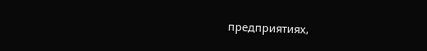предприятиях,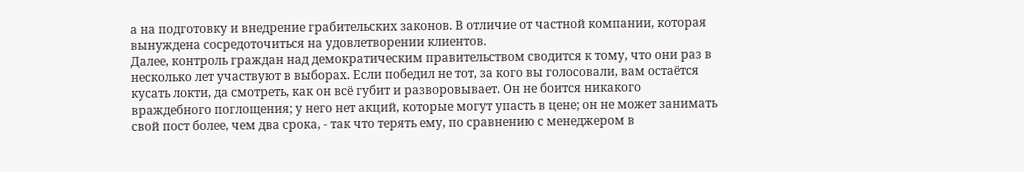а на подготовку и внедрение грабительских законов. В отличие от частной компании, которая вынуждена сосредоточиться на удовлетворении клиентов.
Далее, контроль граждан над демократическим правительством сводится к тому, что они раз в несколько лет участвуют в выборах. Если победил не тот, за кого вы голосовали, вам остаётся кусать локти, да смотреть, как он всё губит и разворовывает. Он не боится никакого враждебного поглощения; у него нет акций, которые могут упасть в цене; он не может занимать свой пост более, чем два срока, - так что терять ему, по сравнению с менеджером в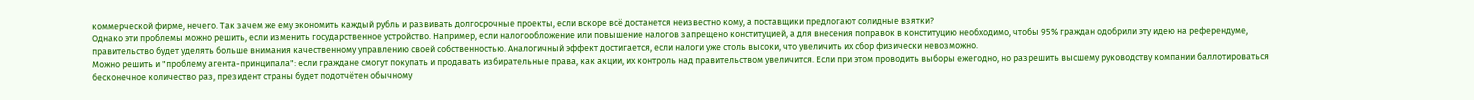коммерческой фирме, нечего. Так зачем же ему экономить каждый рубль и развивать долгосрочные проекты, если вскоре всё достанется неизвестно кому, а поставщики предлогают солидные взятки?
Однако эти проблемы можно решить, если изменить государственное устройство. Например, если налогообложение или повышение налогов запрещено конституцией, а для внесения поправок в конституцию необходимо, чтобы 95% граждан одобрили эту идею на референдуме, правительство будет уделять больше внимания качественному управлению своей собственностью. Аналогичный эффект достигается, если налоги уже столь высоки, что увеличить их сбор физически невозможно.
Можно решить и "проблему агента-принципала": если граждане смогут покупать и продавать избирательные права, как акции, их контроль над правительством увеличится. Если при этом проводить выборы ежегодно, но разрешить высшему руководству компании баллотироваться бесконечное количество раз, президент страны будет подотчётен обычному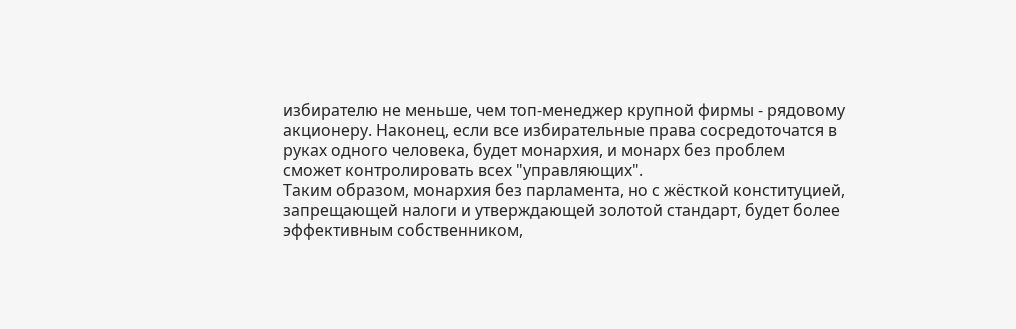избирателю не меньше, чем топ-менеджер крупной фирмы - рядовому акционеру. Наконец, если все избирательные права сосредоточатся в руках одного человека, будет монархия, и монарх без проблем сможет контролировать всех "управляющих".
Таким образом, монархия без парламента, но с жёсткой конституцией, запрещающей налоги и утверждающей золотой стандарт, будет более эффективным собственником,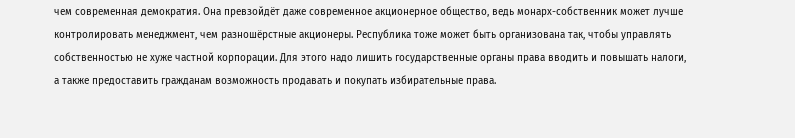чем современная демократия. Она превзойдёт даже современное акционерное общество, ведь монарх-собственник может лучше контролировать менеджмент, чем разношёрстные акционеры. Республика тоже может быть организована так, чтобы управлять собственностью не хуже частной корпорации. Для этого надо лишить государственные органы права вводить и повышать налоги, а также предоставить гражданам возможность продавать и покупать избирательные права.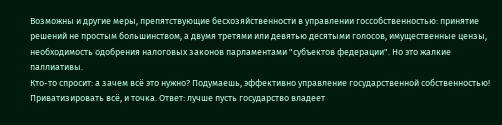Возможны и другие меры, препятствующие бесхозяйственности в управлении госсобственностью: принятие решений не простым большинством, а двумя третями или девятью десятыми голосов, имущественные цензы, необходимость одобрения налоговых законов парламентами "субъектов федерации". Но это жалкие паллиативы.
Кто-то спросит: а зачем всё это нужно? Подумаешь, эффективно управление государственной собственностью! Приватизировать всё, и точка. Ответ: лучше пусть государство владеет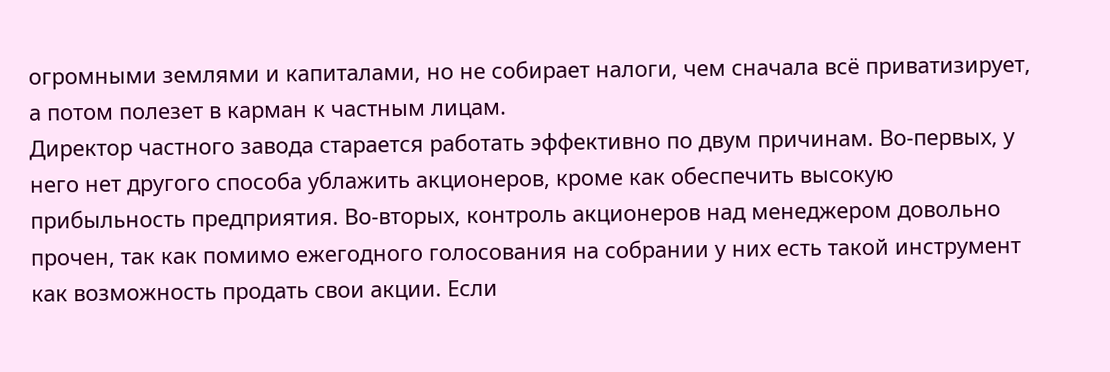огромными землями и капиталами, но не собирает налоги, чем сначала всё приватизирует, а потом полезет в карман к частным лицам.
Директор частного завода старается работать эффективно по двум причинам. Во-первых, у него нет другого способа ублажить акционеров, кроме как обеспечить высокую прибыльность предприятия. Во-вторых, контроль акционеров над менеджером довольно прочен, так как помимо ежегодного голосования на собрании у них есть такой инструмент как возможность продать свои акции. Если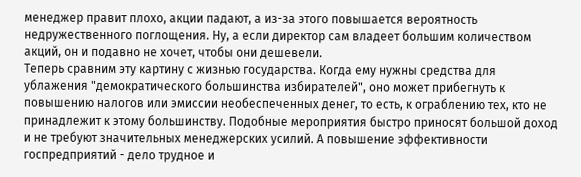менеджер правит плохо, акции падают, а из-за этого повышается вероятность недружественного поглощения. Ну, а если директор сам владеет большим количеством акций, он и подавно не хочет, чтобы они дешевели.
Теперь сравним эту картину с жизнью государства. Когда ему нужны средства для ублажения "демократического большинства избирателей", оно может прибегнуть к повышению налогов или эмиссии необеспеченных денег, то есть, к ограблению тех, кто не принадлежит к этому большинству. Подобные мероприятия быстро приносят большой доход и не требуют значительных менеджерских усилий. А повышение эффективности госпредприятий - дело трудное и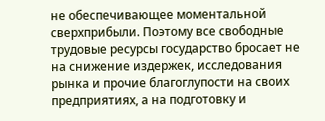не обеспечивающее моментальной сверхприбыли. Поэтому все свободные трудовые ресурсы государство бросает не на снижение издержек, исследования рынка и прочие благоглупости на своих предприятиях, а на подготовку и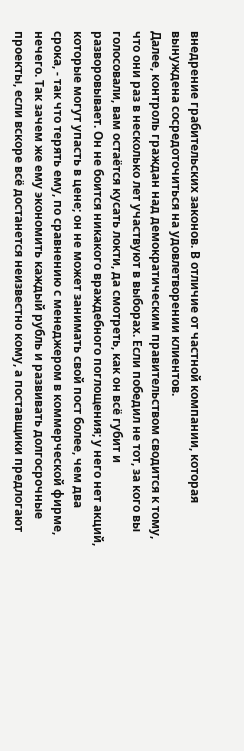внедрение грабительских законов. В отличие от частной компании, которая вынуждена сосредоточиться на удовлетворении клиентов.
Далее, контроль граждан над демократическим правительством сводится к тому, что они раз в несколько лет участвуют в выборах. Если победил не тот, за кого вы голосовали, вам остаётся кусать локти, да смотреть, как он всё губит и разворовывает. Он не боится никакого враждебного поглощения; у него нет акций, которые могут упасть в цене; он не может занимать свой пост более, чем два срока, - так что терять ему, по сравнению с менеджером в коммерческой фирме, нечего. Так зачем же ему экономить каждый рубль и развивать долгосрочные проекты, если вскоре всё достанется неизвестно кому, а поставщики предлогают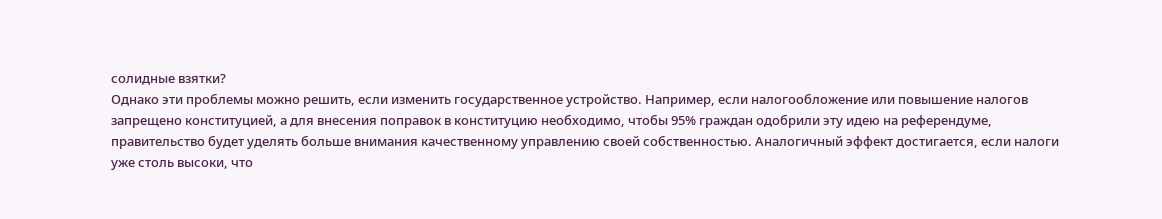солидные взятки?
Однако эти проблемы можно решить, если изменить государственное устройство. Например, если налогообложение или повышение налогов запрещено конституцией, а для внесения поправок в конституцию необходимо, чтобы 95% граждан одобрили эту идею на референдуме, правительство будет уделять больше внимания качественному управлению своей собственностью. Аналогичный эффект достигается, если налоги уже столь высоки, что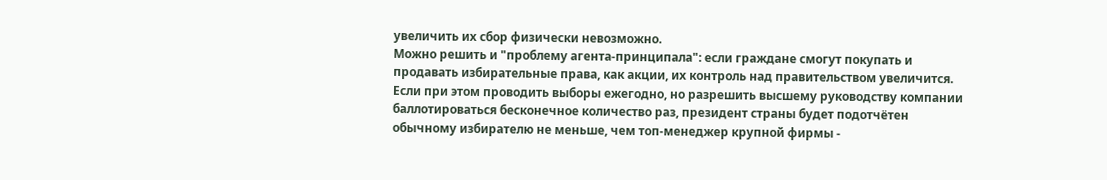увеличить их сбор физически невозможно.
Можно решить и "проблему агента-принципала": если граждане смогут покупать и продавать избирательные права, как акции, их контроль над правительством увеличится. Если при этом проводить выборы ежегодно, но разрешить высшему руководству компании баллотироваться бесконечное количество раз, президент страны будет подотчётен обычному избирателю не меньше, чем топ-менеджер крупной фирмы -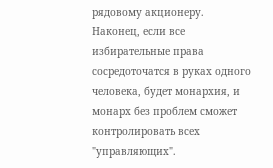рядовому акционеру. Наконец, если все избирательные права сосредоточатся в руках одного человека, будет монархия, и монарх без проблем сможет контролировать всех "управляющих".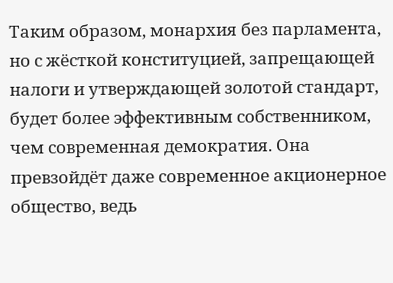Таким образом, монархия без парламента, но с жёсткой конституцией, запрещающей налоги и утверждающей золотой стандарт, будет более эффективным собственником, чем современная демократия. Она превзойдёт даже современное акционерное общество, ведь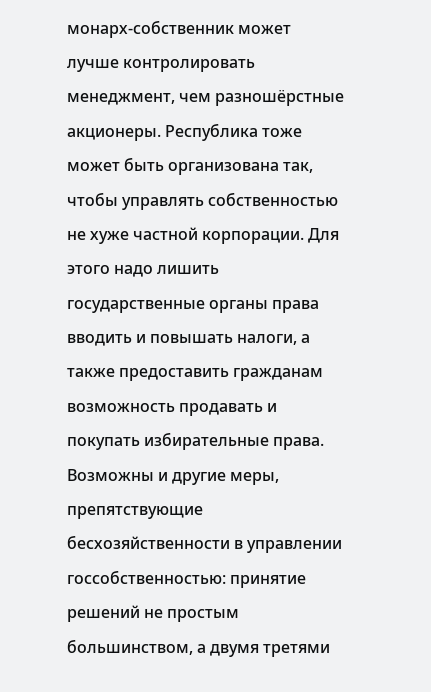монарх-собственник может лучше контролировать менеджмент, чем разношёрстные акционеры. Республика тоже может быть организована так, чтобы управлять собственностью не хуже частной корпорации. Для этого надо лишить государственные органы права вводить и повышать налоги, а также предоставить гражданам возможность продавать и покупать избирательные права.
Возможны и другие меры, препятствующие бесхозяйственности в управлении госсобственностью: принятие решений не простым большинством, а двумя третями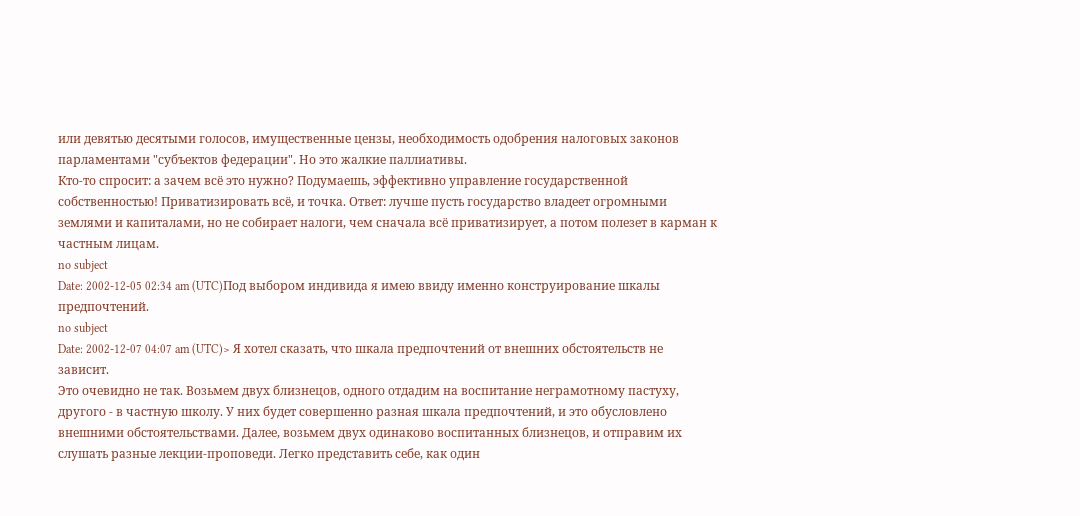или девятью десятыми голосов, имущественные цензы, необходимость одобрения налоговых законов парламентами "субъектов федерации". Но это жалкие паллиативы.
Кто-то спросит: а зачем всё это нужно? Подумаешь, эффективно управление государственной собственностью! Приватизировать всё, и точка. Ответ: лучше пусть государство владеет огромными землями и капиталами, но не собирает налоги, чем сначала всё приватизирует, а потом полезет в карман к частным лицам.
no subject
Date: 2002-12-05 02:34 am (UTC)Под выбором индивида я имею ввиду именно конструирование шкалы предпочтений.
no subject
Date: 2002-12-07 04:07 am (UTC)> Я хотел сказать, что шкала предпочтений от внешних обстоятельств не зависит.
Это очевидно не так. Возьмем двух близнецов, одного отдадим на воспитание неграмотному пастуху, другого - в частную школу. У них будет совершенно разная шкала предпочтений, и это обусловлено внешними обстоятельствами. Далее, возьмем двух одинаково воспитанных близнецов, и отправим их слушать разные лекции-проповеди. Легко представить себе, как один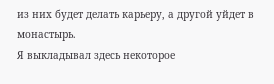из них будет делать карьеру, а другой уйдет в монастырь.
Я выкладывал здесь некоторое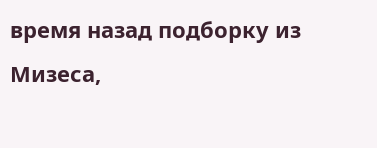время назад подборку из Мизеса,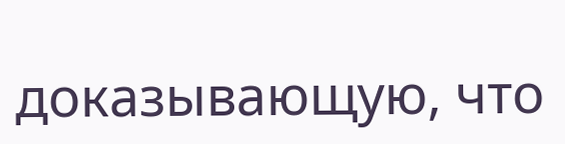доказывающую, что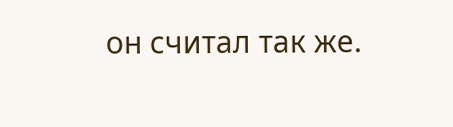он считал так же.